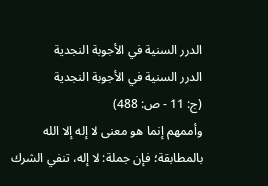الدرر السنية في الأجوبة النجدية
الدرر السنية في الأجوبة النجدية
(ج: 11 - ص: 488)
وأممهم إنما هو معنى لا إله إلا الله بالمطابقة؛ فإن جملة: لا إله، تنفي الشرك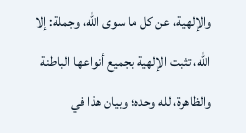والإلهية، عن كل ما سوى الله، وجملة: إلا الله، تثبت الإلهية بجميع أنواعها الباطنة والظاهرة، لله وحده؛ وبيان هذا في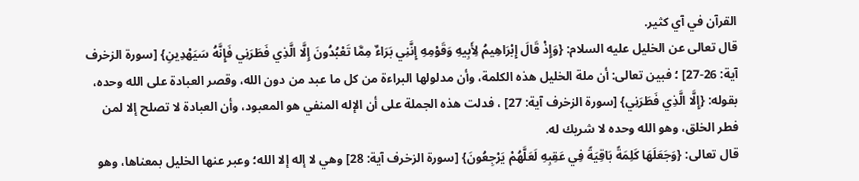القرآن في آي كثير.
قال تعالى عن الخليل عليه السلام: {وَإِذْ قَالَ إِبْرَاهِيمُ لِأَبِيهِ وَقَوْمِهِ إِنَّنِي بَرَاءٌ مِمَّا تَعْبُدُونَ إِلَّا الَّذِي فَطَرَنِي فَإِنَّهُ سَيَهْدِينِ} [سورة الزخرف آية: 26-27] ؛ فبين تعالى: أن ملة الخليل هذه الكلمة، وأن مدلولها البراءة من كل ما عبد من دون الله، وقصر العبادة على الله وحده، بقوله: {إِلَّا الَّذِي فَطَرَنِي} [سورة الزخرف آية: 27] ، فدلت هذه الجملة على أن الإله المنفي هو المعبود، وأن العبادة لا تصلح إلا لمن فطر الخلق، وهو الله وحده لا شريك له.
قال تعالى: {وَجَعَلَهَا كَلِمَةً بَاقِيَةً فِي عَقِبِهِ لَعَلَّهُمْ يَرْجِعُونَ} [سورة الزخرف آية: 28] وهي لا إله إلا الله؛ وعبر عنها الخليل بمعناها، وهو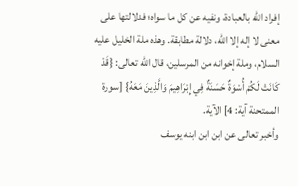إفراد الله بالعبادة، ونفيه عن كل ما سواه؛ فدلالتها على معنى لا إله إلا الله، دلالة مطابقة. وهذه ملة الخليل عليه السلام، وملة إخوانه من المرسلين، قال الله تعالى: {قَدْ كَانَتْ لَكُمْ أُسْوَةٌ حَسَنَةٌ فِي إِبْرَاهِيمَ وَالَّذِينَ مَعَهُ} [سورة الممتحنة آية: 4] الآية.
وأخبر تعالى عن ابن ابن ابنه يوسف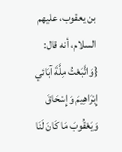بن يعقوب، عليهم السلام، أنه قال: {وَاتَّبَعْتُ مِلَّةَ آبَائي إِبْرَاهِيمَ وَإِسْحَاقَ وَيَعْقُوبَ مَا كَانَ لَنَا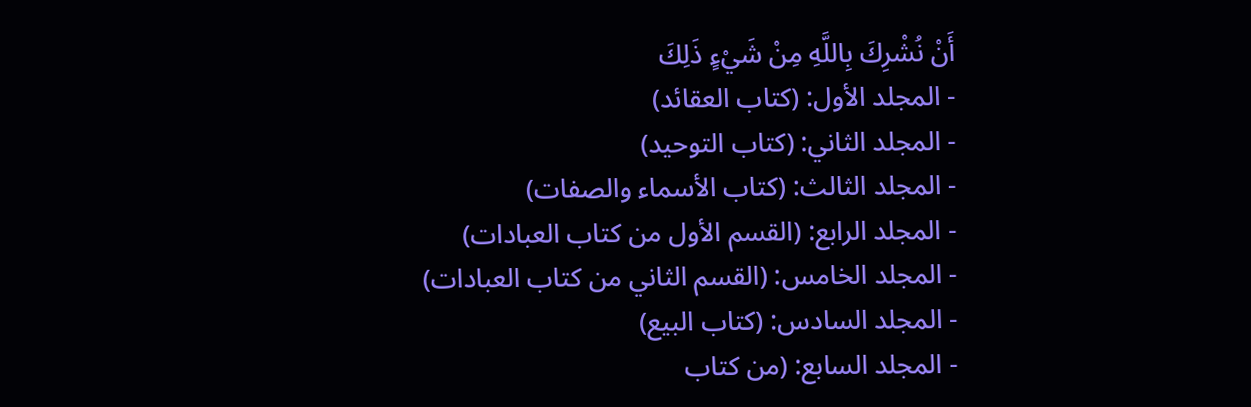أَنْ نُشْرِكَ بِاللَّهِ مِنْ شَيْءٍ ذَلِكَ
- المجلد الأول: (كتاب العقائد)
- المجلد الثاني: (كتاب التوحيد)
- المجلد الثالث: (كتاب الأسماء والصفات)
- المجلد الرابع: (القسم الأول من كتاب العبادات)
- المجلد الخامس: (القسم الثاني من كتاب العبادات)
- المجلد السادس: (كتاب البيع)
- المجلد السابع: (من كتاب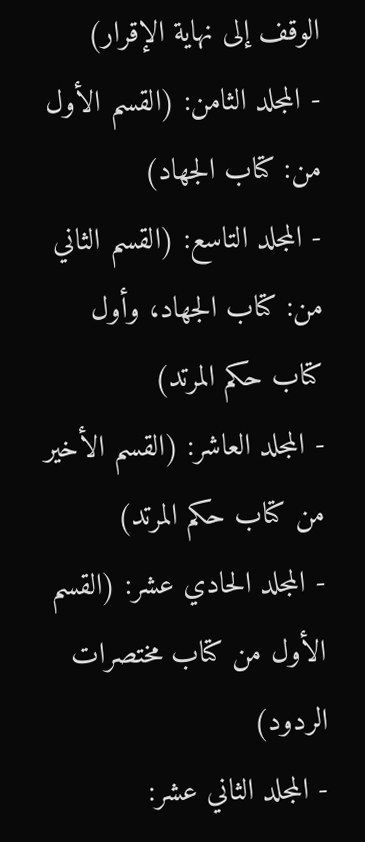الوقف إلى نهاية الإقرار)
- المجلد الثامن: (القسم الأول من: كتاب الجهاد)
- المجلد التاسع: (القسم الثاني من: كتاب الجهاد، وأول كتاب حكم المرتد)
- المجلد العاشر: (القسم الأخير من كتاب حكم المرتد)
- المجلد الحادي عشر: (القسم الأول من كتاب مختصرات الردود)
- المجلد الثاني عشر: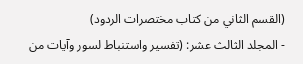(القسم الثاني من كتاب مختصرات الردود)
- المجلد الثالث عشر: (تفسير واستنباط لسور وآيات من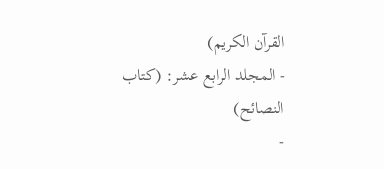القرآن الكريم)
- المجلد الرابع عشر: (كتاب النصائح)
-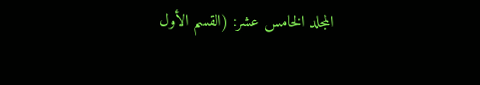المجلد الخامس عشر: (القسم الأول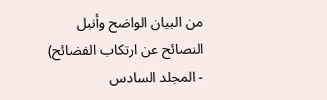من البيان الواضح وأنبل النصائح عن ارتكاب الفضائح)
- المجلد السادس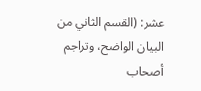عشر: (القسم الثاني من البيان الواضح، وتراجم أصحاب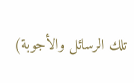تلك الرسائل والأجوبة)